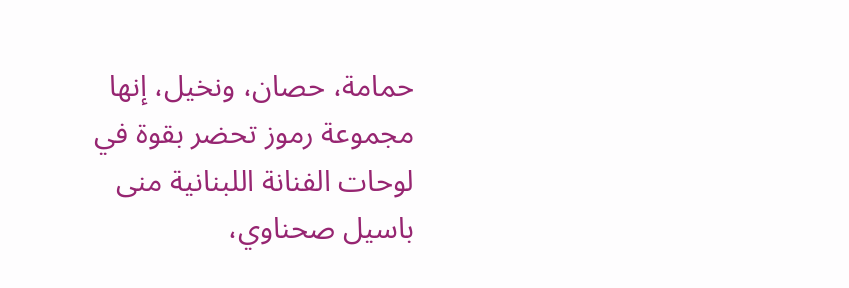حمامة، حصان، ونخيل، إنها مجموعة رموز تحضر بقوة في لوحات الفنانة اللبنانية منى باسيل صحناوي،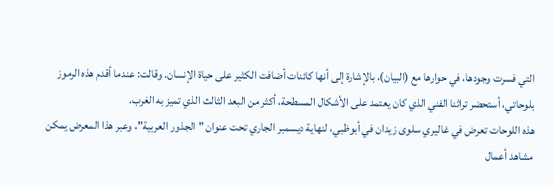التي فسرت وجودها، في حوارها مع (البيان)، بالإشارة إلى أنها كائنات أضافت الكثير على حياة الإنسان. وقالت: عندما أقدم هذه الرموز بلوحاتي، أستحضر تراثنا الفني الذي كان يعتمد على الأشكال المسطحة، أكثر من البعد الثالث الذي تميز به الغرب.
هذه اللوحات تعرض في غاليري سلوى زيدان في أبوظبي، لنهاية ديسمبر الجاري تحت عنوان "الجذور العربية"، وعبر هذا المعرض يمكن مشاهد أعمال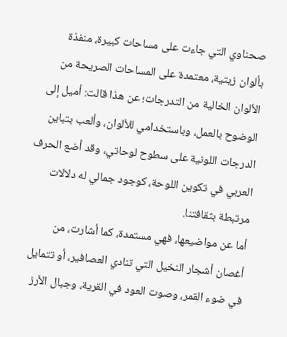صحناوي التي جاءت على مساحات كبيرة، منفذة بألوان زيتية، معتمدة على المساحات الصريحة من الألوان الخالية من التدرجات؛ عن هذا قالت: أميل إلى الوضوح بالعمل، وباستخدامي للألوان، وألعب بتباين الدرجات اللونية على سطوح لوحاتي، وقد أضع الحرف العربي في تكوين اللوحة، كوجود جمالي له دلالات مرتبطة بثقافتنا.
أما عن مواضيعها، فهي مستمدة، كما أشارت، من أغصان أشجار النخيل التي تنادي العصافير، أو تتمايل في ضوء القمر، وصوت العود في القرية، وجبال الأرز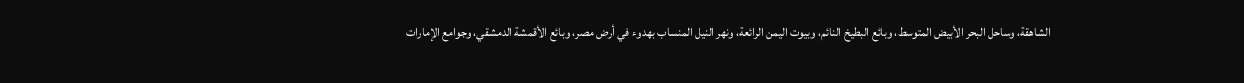الشاهقة، وساحل البحر الأبيض المتوسط، وبائع البطيخ النائم، وبيوت اليمن الرائعة، ونهر النيل المنساب بهدوء في أرض مصر، وبائع الأقمشة الدمشقي، وجوامع الإمارات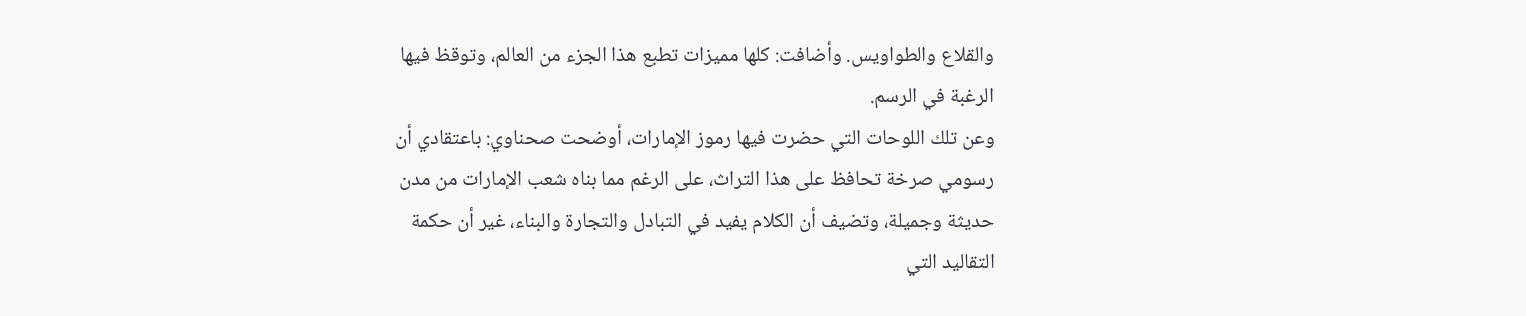والقلاع والطواويس. وأضافت: كلها مميزات تطبع هذا الجزء من العالم، وتوقظ فيها الرغبة في الرسم.
وعن تلك اللوحات التي حضرت فيها رموز الإمارات، أوضحت صحناوي: باعتقادي أن رسومي صرخة تحافظ على هذا التراث، على الرغم مما بناه شعب الإمارات من مدن حديثة وجميلة، وتضيف أن الكلام يفيد في التبادل والتجارة والبناء، غير أن حكمة التقاليد التي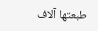طبعتها آلاف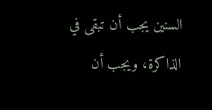السنين يجب أن تبقى في الذاكرة، ويجب أن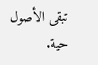تبقى الأصول حية.